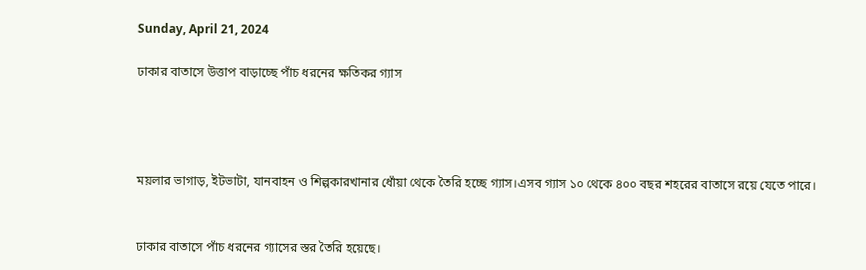Sunday, April 21, 2024

ঢাকার বাতাসে উত্তাপ বাড়াচ্ছে পাঁচ ধরনের ক্ষতিকর গ্যাস




ময়লার ভাগাড়, ইটভাটা, যানবাহন ও শিল্পকারখানার ধোঁয়া থেকে তৈরি হচ্ছে গ্যাস।এসব গ্যাস ১০ থেকে ৪০০ বছর শহরের বাতাসে রয়ে যেতে পারে।


ঢাকার বাতাসে পাঁচ ধরনের গ্যাসের স্তর তৈরি হয়েছে।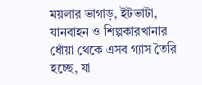ময়লার ভাগাড়, ইটভাটা, যানবাহন ও শিল্পকারখানার ধোঁয়া থেকে এসব গ্যাস তৈরি হচ্ছে, যা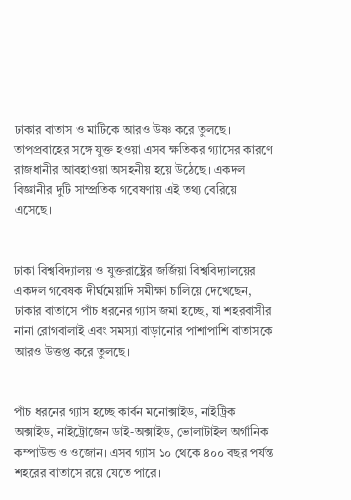ঢাকার বাতাস ও মাটিকে আরও উষ্ণ করে তুলছে। তাপপ্রবাহের সঙ্গে যুক্ত হওয়া এসব ক্ষতিকর গ্যাসের কারণে রাজধানীর আবহাওয়া অসহনীয় হয়ে উঠেছে। একদল বিজ্ঞানীর দুটি সাম্প্রতিক গবেষণায় এই তথ্য বেরিয়ে এসেছে।


ঢাকা বিশ্ববিদ্যালয় ও যুক্তরাষ্ট্রের জর্জিয়া বিশ্ববিদ্যালয়ের একদল গবেষক দীর্ঘমেয়াদি সমীক্ষা চালিয়ে দেখেছেন, ঢাকার বাতাসে পাঁচ ধরনের গ্যাস জমা হচ্ছে, যা শহরবাসীর নানা রোগবালাই এবং সমস্যা বাড়ানোর পাশাপাশি বাতাসকে আরও উত্তপ্ত করে তুলছে।


পাঁচ ধরনের গ্যাস হচ্ছে কার্বন মনোক্সাইড, নাইট্রিক অক্সাইড, নাইট্রোজেন ডাই-অক্সাইড, ভোলাটাইল অর্গানিক কম্পাউন্ড ও ওজোন। এসব গ্যাস ১০ থেকে ৪০০ বছর পর্যন্ত শহরের বাতাসে রয়ে যেতে পারে।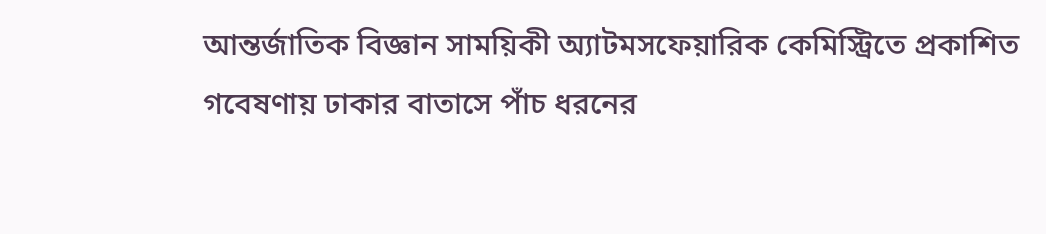আন্তর্জাতিক বিজ্ঞান সাময়িকী অ্যাটমসফেয়ারিক কেমিস্ট্রিতে প্রকাশিত গবেষণায় ঢাকার বাতাসে পাঁচ ধরনের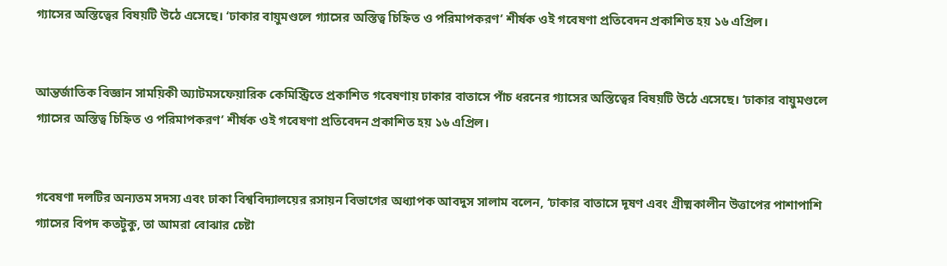গ্যাসের অস্তিত্বের বিষয়টি উঠে এসেছে। ‘ঢাকার বায়ুমণ্ডলে গ্যাসের অস্তিত্ব চিহ্নিত ও পরিমাপকরণ’ শীর্ষক ওই গবেষণা প্রতিবেদন প্রকাশিত হয় ১৬ এপ্রিল।


আন্তর্জাতিক বিজ্ঞান সাময়িকী অ্যাটমসফেয়ারিক কেমিস্ট্রিতে প্রকাশিত গবেষণায় ঢাকার বাতাসে পাঁচ ধরনের গ্যাসের অস্তিত্বের বিষয়টি উঠে এসেছে। ‘ঢাকার বায়ুমণ্ডলে গ্যাসের অস্তিত্ব চিহ্নিত ও পরিমাপকরণ’ শীর্ষক ওই গবেষণা প্রতিবেদন প্রকাশিত হয় ১৬ এপ্রিল।


গবেষণা দলটির অন্যতম সদস্য এবং ঢাকা বিশ্ববিদ্যালয়ের রসায়ন বিভাগের অধ্যাপক আবদুস সালাম বলেন, ‘ঢাকার বাতাসে দূষণ এবং গ্রীষ্মকালীন উত্তাপের পাশাপাশি গ্যাসের বিপদ কতটুকু, তা আমরা বোঝার চেষ্টা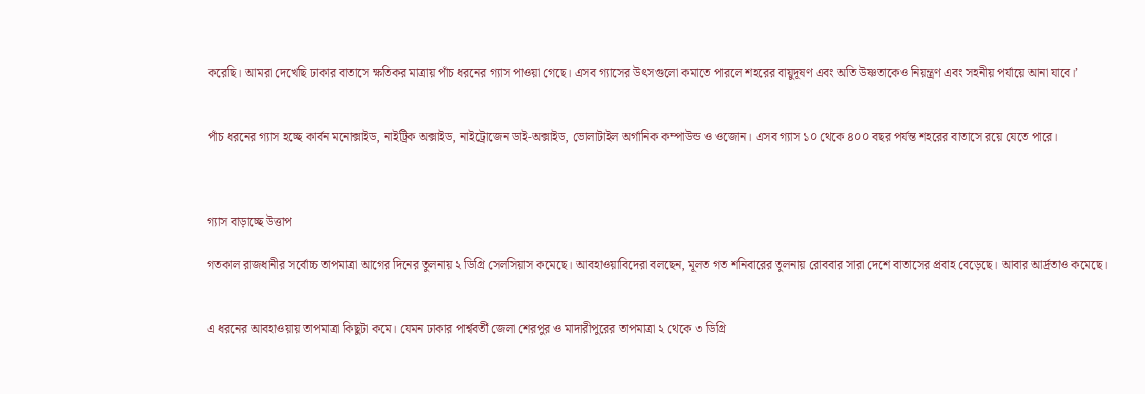করেছি। আমরা দেখেছি ঢাকার বাতাসে ক্ষতিকর মাত্রায় পাঁচ ধরনের গ্যাস পাওয়া গেছে। এসব গ্যাসের উৎসগুলো কমাতে পারলে শহরের বায়ুদূষণ এবং অতি উষ্ণতাকেও নিয়ন্ত্রণ এবং সহনীয় পর্যায়ে আনা যাবে।’


পাঁচ ধরনের গ্যাস হচ্ছে কার্বন মনোক্সাইড, নাইট্রিক অক্সাইড, নাইট্রোজেন ডাই-অক্সাইড, ভোলাটাইল অর্গানিক কম্পাউন্ড ও ওজোন। এসব গ্যাস ১০ থেকে ৪০০ বছর পর্যন্ত শহরের বাতাসে রয়ে যেতে পারে।



গ্যাস বাড়াচ্ছে উত্তাপ

গতকাল রাজধানীর সর্বোচ্চ তাপমাত্রা আগের দিনের তুলনায় ২ ডিগ্রি সেলসিয়াস কমেছে। আবহাওয়াবিদেরা বলছেন, মূলত গত শনিবারের তুলনায় রোববার সারা দেশে বাতাসের প্রবাহ বেড়েছে। আবার আর্দ্রতাও কমেছে।


এ ধরনের আবহাওয়ায় তাপমাত্রা কিছুটা কমে। যেমন ঢাকার পার্শ্ববর্তী জেলা শেরপুর ও মাদারীপুরের তাপমাত্রা ২ থেকে ৩ ডিগ্রি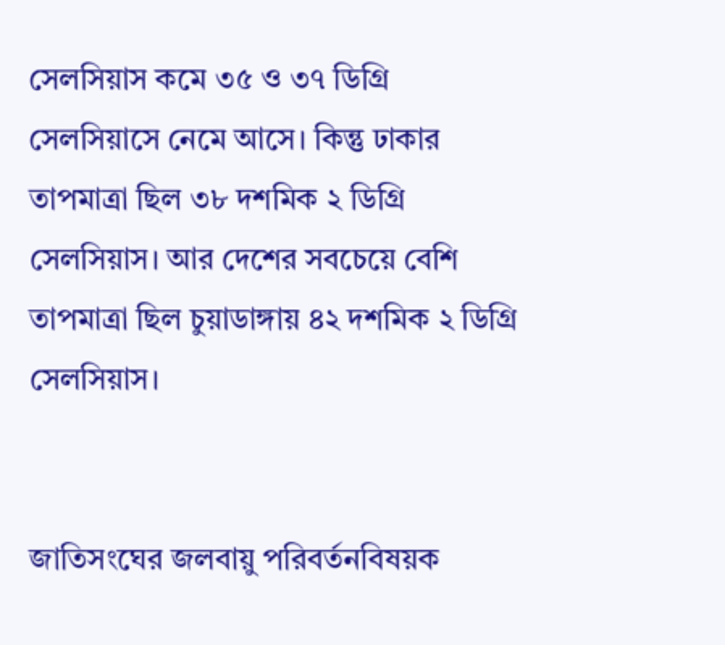সেলসিয়াস কমে ৩৫ ও ৩৭ ডিগ্রি সেলসিয়াসে নেমে আসে। কিন্তু ঢাকার তাপমাত্রা ছিল ৩৮ দশমিক ২ ডিগ্রি সেলসিয়াস। আর দেশের সবচেয়ে বেশি তাপমাত্রা ছিল চুয়াডাঙ্গায় ৪২ দশমিক ২ ডিগ্রি সেলসিয়াস।


জাতিসংঘের জলবায়ু পরিবর্তনবিষয়ক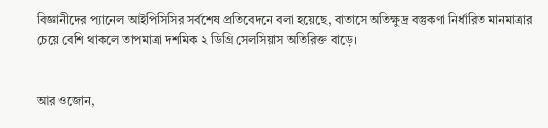বিজ্ঞানীদের প্যানেল আইপিসিসির সর্বশেষ প্রতিবেদনে বলা হয়েছে, বাতাসে অতিক্ষুদ্র বস্তুকণা নির্ধারিত মানমাত্রার চেয়ে বেশি থাকলে তাপমাত্রা দশমিক ২ ডিগ্রি সেলসিয়াস অতিরিক্ত বাড়ে।


আর ওজোন,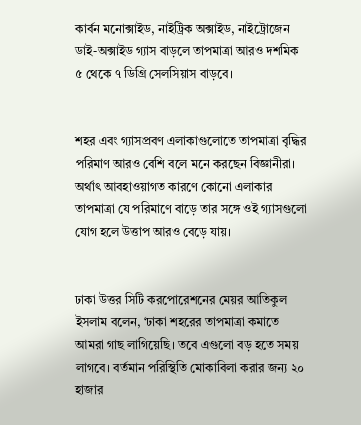কার্বন মনোক্সাইড, নাইট্রিক অক্সাইড, নাইট্রোজেন ডাই-অক্সাইড গ্যাস বাড়লে তাপমাত্রা আরও দশমিক ৫ থেকে ৭ ডিগ্রি সেলসিয়াস বাড়বে।


শহর এবং গ্যাসপ্রবণ এলাকাগুলোতে তাপমাত্রা বৃদ্ধির পরিমাণ আরও বেশি বলে মনে করছেন বিজ্ঞানীরা। অর্থাৎ আবহাওয়াগত কারণে কোনো এলাকার তাপমাত্রা যে পরিমাণে বাড়ে তার সঙ্গে ওই গ্যাসগুলো যোগ হলে উত্তাপ আরও বেড়ে যায়।


ঢাকা উত্তর সিটি করপোরেশনের মেয়র আতিকুল ইসলাম বলেন, ‘ঢাকা শহরের তাপমাত্রা কমাতে আমরা গাছ লাগিয়েছি। তবে এগুলো বড় হতে সময় লাগবে। বর্তমান পরিস্থিতি মোকাবিলা করার জন্য ২০ হাজার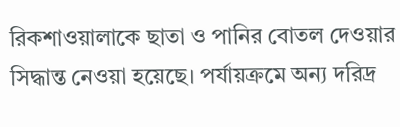রিকশাওয়ালাকে ছাতা ও পানির বোতল দেওয়ার সিদ্ধান্ত নেওয়া হয়েছে। পর্যায়ক্রমে অন্য দরিদ্র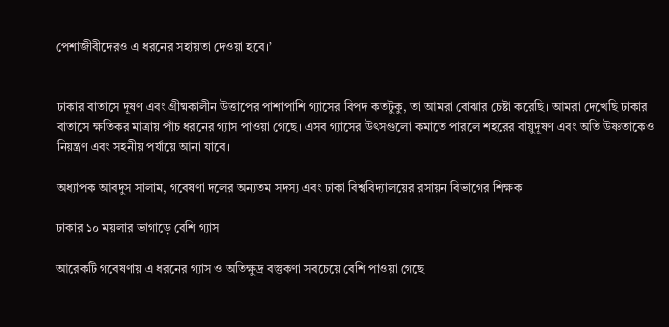পেশাজীবীদেরও এ ধরনের সহায়তা দেওয়া হবে।’


ঢাকার বাতাসে দূষণ এবং গ্রীষ্মকালীন উত্তাপের পাশাপাশি গ্যাসের বিপদ কতটুকু, তা আমরা বোঝার চেষ্টা করেছি। আমরা দেখেছি ঢাকার বাতাসে ক্ষতিকর মাত্রায় পাঁচ ধরনের গ্যাস পাওয়া গেছে। এসব গ্যাসের উৎসগুলো কমাতে পারলে শহরের বায়ুদূষণ এবং অতি উষ্ণতাকেও নিয়ন্ত্রণ এবং সহনীয় পর্যায়ে আনা যাবে।

অধ্যাপক আবদুস সালাম, গবেষণা দলের অন্যতম সদস্য এবং ঢাকা বিশ্ববিদ্যালয়ের রসায়ন বিভাগের শিক্ষক

ঢাকার ১০ ময়লার ভাগাড়ে বেশি গ্যাস

আরেকটি গবেষণায় এ ধরনের গ্যাস ও অতিক্ষুদ্র বস্তুকণা সবচেয়ে বেশি পাওয়া গেছে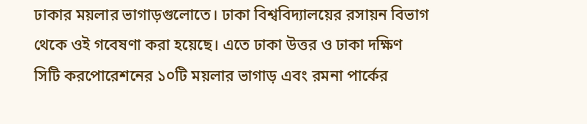ঢাকার ময়লার ভাগাড়গুলোতে। ঢাকা বিশ্ববিদ্যালয়ের রসায়ন বিভাগ থেকে ওই গবেষণা করা হয়েছে। এতে ঢাকা উত্তর ও ঢাকা দক্ষিণ সিটি করপোরেশনের ১০টি ময়লার ভাগাড় এবং রমনা পার্কের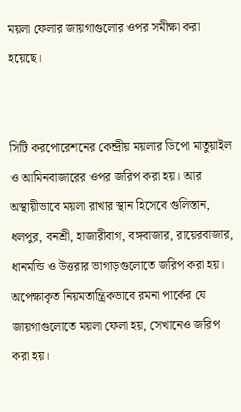ময়লা ফেলার জায়গাগুলোর ওপর সমীক্ষা করা হয়েছে।


সিটি করপোরেশনের কেন্দ্রীয় ময়লার ডিপো মাতুয়াইল ও আমিনবাজারের ওপর জরিপ করা হয়। আর অস্থায়ীভাবে ময়লা রাখার স্থান হিসেবে গুলিস্তান, ধলপুর, বনশ্রী, হাজারীবাগ, বঙ্গবাজার, রায়েরবাজার, ধানমন্ডি ও উত্তরার ভাগাড়গুলোতে জরিপ করা হয়। অপেক্ষাকৃত নিয়মতান্ত্রিকভাবে রমনা পার্কের যে জায়গাগুলোতে ময়লা ফেলা হয়, সেখানেও জরিপ করা হয়।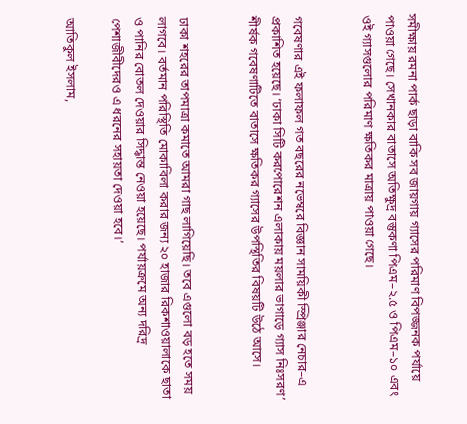সমীক্ষায় রমনা পার্ক ছাড়া বাকি সব জায়গায় গ্যাসের পরিমাণ বিপজ্জনক পর্যায়ে পাওয়া গেছে। সেখানকার বাতাসে অতিক্ষুদ্র বস্তুকণা পিএম–২.৫ ও পিএম–১০ এবং ওই গ্যাসগুলোর পরিমাণ ক্ষতিকর মাত্রায় পাওয়া গেছে।


গবেষণার এই ফলাফল গত বছরের নভেম্বরে বিজ্ঞান সাময়িকী স্প্রিঞ্জার নেচার–এ প্রকাশিত হয়েছে। ‘ঢাকা সিটি করপোরেশন এলাকায় ময়লার ভাগাড়ে গ্যাস নিঃসরণ’ শীর্ষক গবেষণাটিতে বাতাসে ক্ষতিকর গ্যাসের উপস্থিতির বিষয়টি উঠে আসে।


ঢাকা শহরের তাপমাত্রা কমাতে আমরা গাছ লাগিয়েছি। তবে এগুলো বড় হতে সময় লাগবে। বর্তমান পরিস্থিতি মোকাবিলা করার জন্য ২০ হাজার রিকশাওয়ালাকে ছাতা ও পানির বোতল দেওয়ার সিদ্ধান্ত নেওয়া হয়েছে। পর্যায়ক্রমে অন্য দরিদ্র পেশাজীবীদেরও এ ধরনের সহায়তা দেওয়া হবে।’

আতিকুল ইসলাম,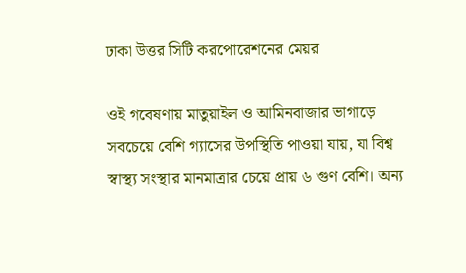ঢাকা উত্তর সিটি করপোরেশনের মেয়র

ওই গবেষণায় মাতুয়াইল ও আমিনবাজার ভাগাড়ে সবচেয়ে বেশি গ্যাসের উপস্থিতি পাওয়া যায়, যা বিশ্ব স্বাস্থ্য সংস্থার মানমাত্রার চেয়ে প্রায় ৬ গুণ বেশি। অন্য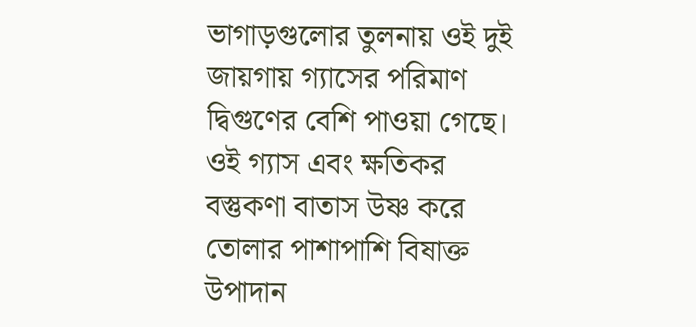ভাগাড়গুলোর তুলনায় ওই দুই জায়গায় গ্যাসের পরিমাণ দ্বিগুণের বেশি পাওয়া গেছে। ওই গ্যাস এবং ক্ষতিকর বস্তুকণা বাতাস উষ্ণ করে তোলার পাশাপাশি বিষাক্ত উপাদান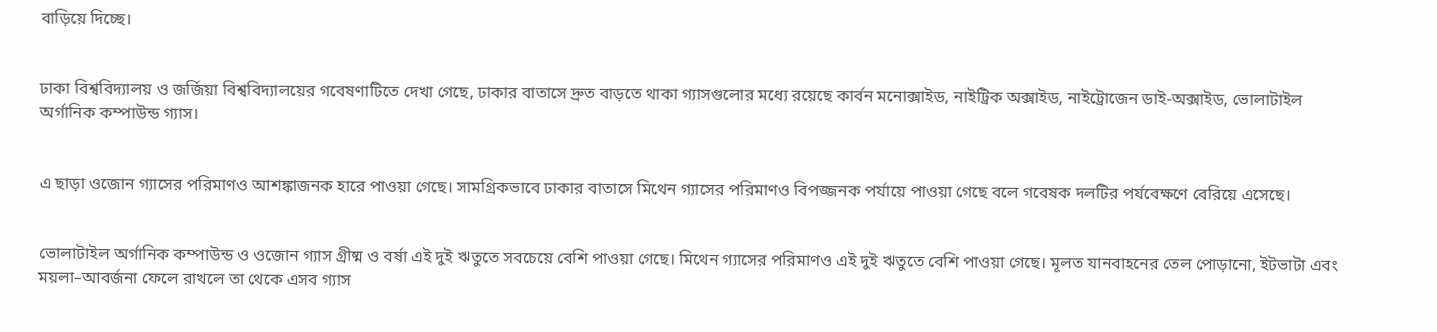বাড়িয়ে দিচ্ছে।


ঢাকা বিশ্ববিদ্যালয় ও জর্জিয়া বিশ্ববিদ্যালয়ের গবেষণাটিতে দেখা গেছে, ঢাকার বাতাসে দ্রুত বাড়তে থাকা গ্যাসগুলোর মধ্যে রয়েছে কার্বন মনোক্সাইড, নাইট্রিক অক্সাইড, নাইট্রোজেন ডাই-অক্সাইড, ভোলাটাইল অর্গানিক কম্পাউন্ড গ্যাস।


এ ছাড়া ওজোন গ্যাসের পরিমাণও আশঙ্কাজনক হারে পাওয়া গেছে। সামগ্রিকভাবে ঢাকার বাতাসে মিথেন গ্যাসের পরিমাণও বিপজ্জনক পর্যায়ে পাওয়া গেছে বলে গবেষক দলটির পর্যবেক্ষণে বেরিয়ে এসেছে।


ভোলাটাইল অর্গানিক কম্পাউন্ড ও ওজোন গ্যাস গ্রীষ্ম ও বর্ষা এই দুই ঋতুতে সবচেয়ে বেশি পাওয়া গেছে। মিথেন গ্যাসের পরিমাণও এই দুই ঋতুতে বেশি পাওয়া গেছে। মূলত যানবাহনের তেল পোড়ানো, ইটভাটা এবং ময়লা–আবর্জনা ফেলে রাখলে তা থেকে এসব গ্যাস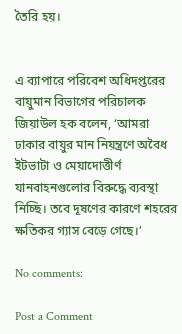তৈরি হয়।


এ ব্যাপারে পরিবেশ অধিদপ্তরের বায়ুমান বিভাগের পরিচালক জিয়াউল হক বলেন, ‘আমরা ঢাকার বায়ুর মান নিয়ন্ত্রণে অবৈধ ইটভাটা ও মেয়াদোত্তীর্ণ যানবাহনগুলোর বিরুদ্ধে ব্যবস্থা নিচ্ছি। তবে দূষণের কারণে শহরের ক্ষতিকর গ্যাস বেড়ে গেছে।’

No comments:

Post a Comment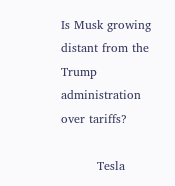Is Musk growing distant from the Trump administration over tariffs?

         Tesla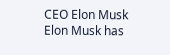CEO Elon Musk   Elon Musk has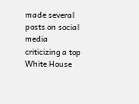made several posts on social media criticizing a top White House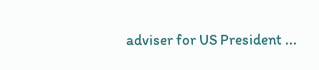adviser for US President ...